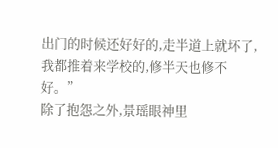出门的时候还好好的,走半道上就坏了,我都推着来学校的,修半天也修不好。”
除了抱怨之外,景瑶眼神里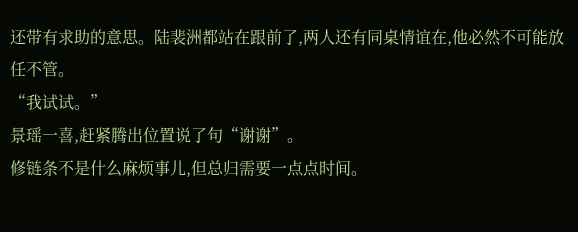还带有求助的意思。陆裴洲都站在跟前了,两人还有同桌情谊在,他必然不可能放任不管。
“我试试。”
景瑶一喜,赶紧腾出位置说了句“谢谢”。
修链条不是什么麻烦事儿,但总归需要一点点时间。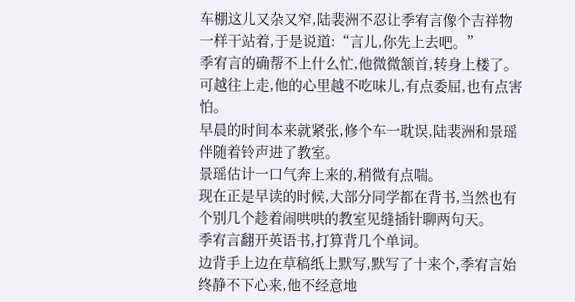车棚这儿又杂又窄,陆裴洲不忍让季宥言像个吉祥物一样干站着,于是说道:“言儿,你先上去吧。”
季宥言的确帮不上什么忙,他微微颔首,转身上楼了。
可越往上走,他的心里越不吃味儿,有点委屈,也有点害怕。
早晨的时间本来就紧张,修个车一耽误,陆裴洲和景瑶伴随着铃声进了教室。
景瑶估计一口气奔上来的,稍微有点喘。
现在正是早读的时候,大部分同学都在背书,当然也有个别几个趁着闹哄哄的教室见缝插针聊两句天。
季宥言翻开英语书,打算背几个单词。
边背手上边在草稿纸上默写,默写了十来个,季宥言始终静不下心来,他不经意地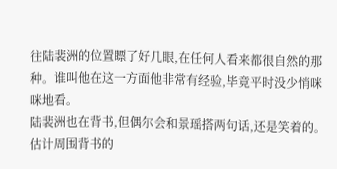往陆裴洲的位置瞟了好几眼,在任何人看来都很自然的那种。谁叫他在这一方面他非常有经验,毕竟平时没少悄咪咪地看。
陆裴洲也在背书,但偶尔会和景瑶搭两句话,还是笑着的。
估计周围背书的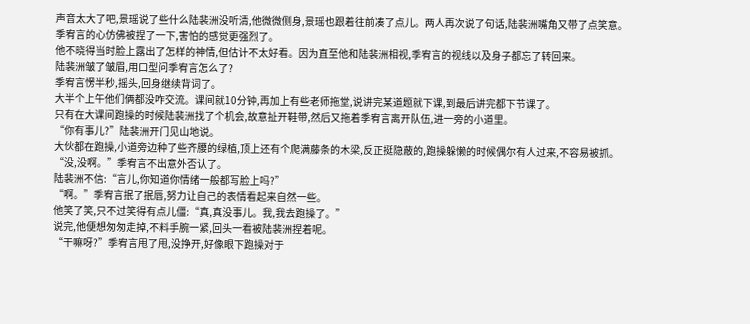声音太大了吧,景瑶说了些什么陆裴洲没听清,他微微侧身,景瑶也跟着往前凑了点儿。两人再次说了句话,陆裴洲嘴角又带了点笑意。
季宥言的心仿佛被捏了一下,害怕的感觉更强烈了。
他不晓得当时脸上露出了怎样的神情,但估计不太好看。因为直至他和陆裴洲相视,季宥言的视线以及身子都忘了转回来。
陆裴洲皱了皱眉,用口型问季宥言怎么了?
季宥言愣半秒,摇头,回身继续背词了。
大半个上午他们俩都没咋交流。课间就10分钟,再加上有些老师拖堂,说讲完某道题就下课,到最后讲完都下节课了。
只有在大课间跑操的时候陆裴洲找了个机会,故意扯开鞋带,然后又拖着季宥言离开队伍,进一旁的小道里。
“你有事儿?”陆裴洲开门见山地说。
大伙都在跑操,小道旁边种了些齐腰的绿植,顶上还有个爬满藤条的木梁,反正挺隐蔽的,跑操躲懒的时候偶尔有人过来,不容易被抓。
“没,没啊。”季宥言不出意外否认了。
陆裴洲不信:“言儿,你知道你情绪一般都写脸上吗?”
“啊。”季宥言抿了抿唇,努力让自己的表情看起来自然一些。
他笑了笑,只不过笑得有点儿僵:“真,真没事儿。我,我去跑操了。”
说完,他便想匆匆走掉,不料手腕一紧,回头一看被陆裴洲捏着呢。
“干嘛呀?”季宥言甩了甩,没挣开,好像眼下跑操对于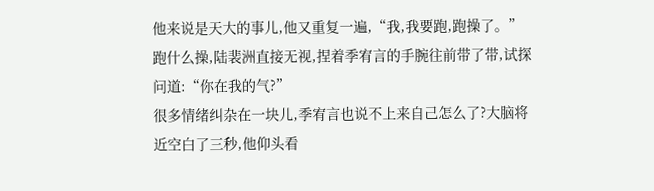他来说是天大的事儿,他又重复一遍,“我,我要跑,跑操了。”
跑什么操,陆裴洲直接无视,捏着季宥言的手腕往前带了带,试探问道:“你在我的气?”
很多情绪纠杂在一块儿,季宥言也说不上来自己怎么了?大脑将近空白了三秒,他仰头看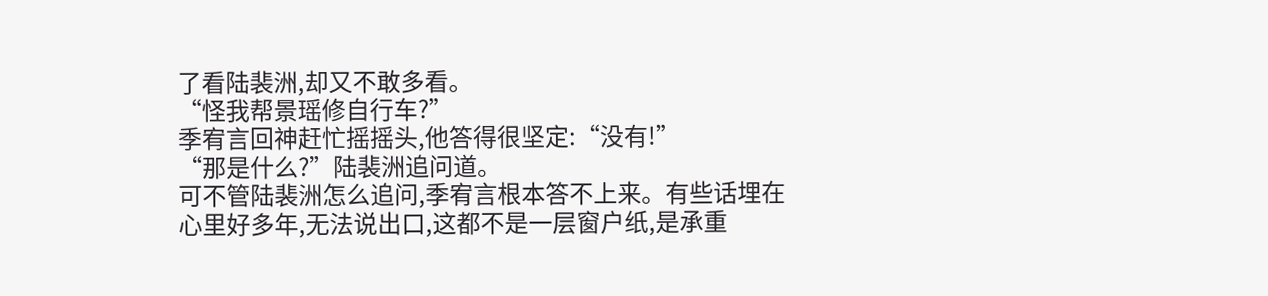了看陆裴洲,却又不敢多看。
“怪我帮景瑶修自行车?”
季宥言回神赶忙摇摇头,他答得很坚定:“没有!”
“那是什么?”陆裴洲追问道。
可不管陆裴洲怎么追问,季宥言根本答不上来。有些话埋在心里好多年,无法说出口,这都不是一层窗户纸,是承重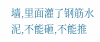墙,里面灌了钢筋水泥,不能砸,不能推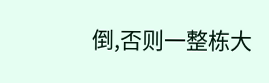倒,否则一整栋大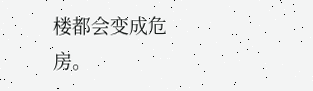楼都会变成危房。